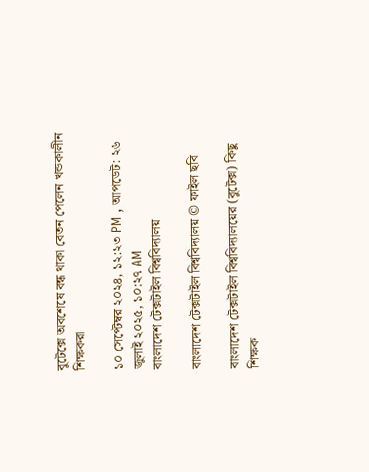বুটেক্সে অবশেষে বন্ধ থাকা বেতন পেলেন খন্ডকালীন শিক্ষকরা

১০ সেপ্টেম্বর ২০২৪, ১২:২৩ PM , আপডেট: ২৬ জুলাই ২০২৫, ১০:২৭ AM
বাংলাদেশ টেক্সটাইল বিশ্ববিদ্যালয়

বাংলাদেশ টেক্সটাইল বিশ্ববিদ্যালয় © ফাইল ছবি

বাংলাদেশ টেক্সটাইল বিশ্ববিদ্যালয়ের (বুটেক্স) কিছু শিক্ষক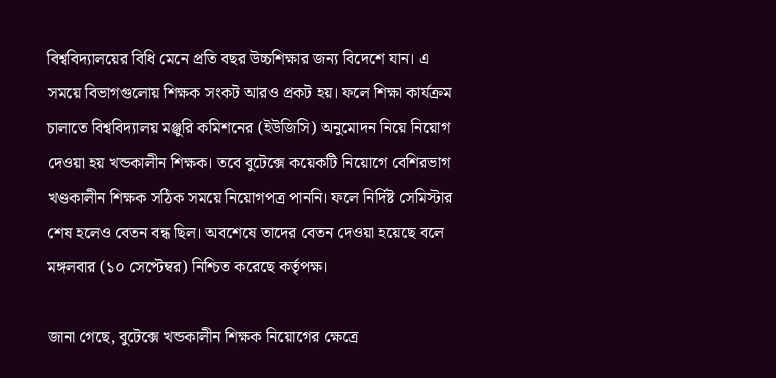বিশ্ববিদ্যালয়ের বিধি মেনে প্রতি বছর উচ্চশিক্ষার জন্য বিদেশে যান। এ সময়ে বিভাগগুলোয় শিক্ষক সংকট আরও প্রকট হয়। ফলে শিক্ষা কার্যক্রম চালাতে বিশ্ববিদ্যালয় মঞ্জুরি কমিশনের (ইউজিসি) অনুমোদন নিয়ে নিয়োগ দেওয়া হয় খন্ডকালীন শিক্ষক। তবে বুটেক্সে কয়েকটি নিয়োগে বেশিরভাগ খণ্ডকালীন শিক্ষক সঠিক সময়ে নিয়োগপত্র পাননি। ফলে নির্দিষ্ট সেমিস্টার শেষ হলেও বেতন বন্ধ ছিল। অবশেষে তাদের বেতন দেওয়া হয়েছে বলে মঙ্গলবার (১০ সেপ্টেম্বর) নিশ্চিত করেছে কর্তৃপক্ষ।

জানা গেছে, বুটেক্সে খন্ডকালীন শিক্ষক নিয়োগের ক্ষেত্রে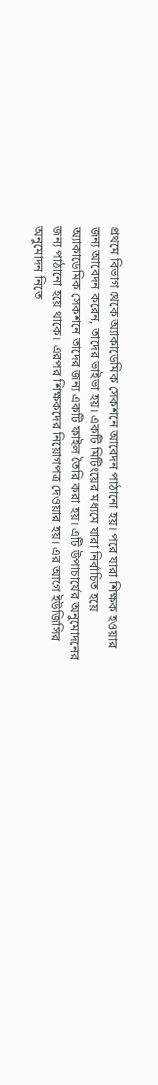প্রথমে বিভাগ থেকে অ্যাকাডেমিক সেকশনে আবেদন পাঠানো হয়। পরে যারা শিক্ষক হওয়ার জন্য আবেদন করেন, তাদের ভাইভা হয়। একটি মিটিংয়ের মধ্যমে যারা নির্বাচিত হয়ে অ্যাকাডেমিক সেকশনে তাদের জন্য একটি ফাইল তৈরি করা হয়। এটি উপাচার্যের অনুমোদনের জন্য পাঠানো হয়ে থাকে। এরপর শিক্ষকদের নিয়োগপত্র দেওয়ার হয়। এর আগে ইউজিসির অনুমোদন নিতে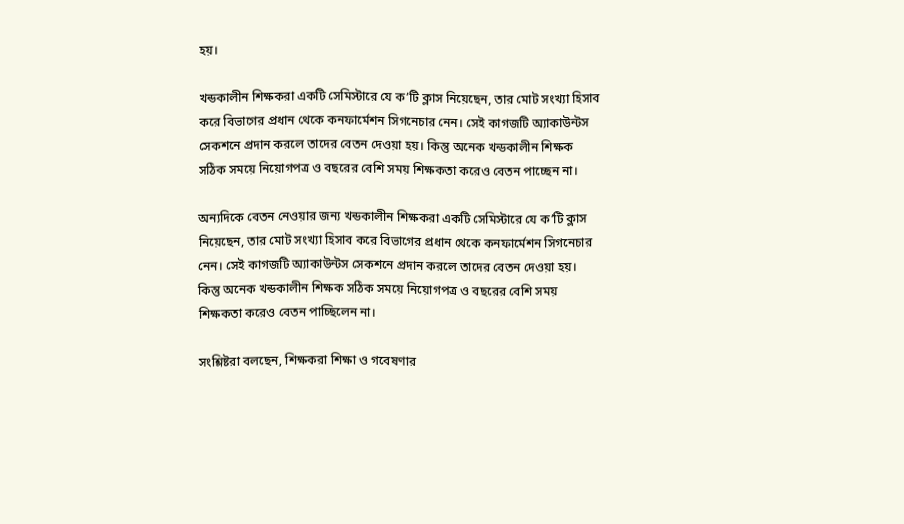হয়।

খন্ডকালীন শিক্ষকরা একটি সেমিস্টারে যে ক’টি ক্লাস নিয়েছেন, তার মোট সংখ্যা হিসাব করে বিভাগের প্রধান থেকে কনফার্মেশন সিগনেচার নেন। সেই কাগজটি অ্যাকাউন্টস সেকশনে প্রদান করলে তাদের বেতন দেওয়া হয়। কিন্তু অনেক খন্ডকালীন শিক্ষক সঠিক সময়ে নিয়োগপত্র ও বছরের বেশি সময় শিক্ষকতা করেও বেতন পাচ্ছেন না।

অন্যদিকে বেতন নেওয়ার জন্য খন্ডকালীন শিক্ষকরা একটি সেমিস্টারে যে ক’টি ক্লাস নিয়েছেন, তার মোট সংখ্যা হিসাব করে বিভাগের প্রধান থেকে কনফার্মেশন সিগনেচার নেন। সেই কাগজটি অ্যাকাউন্টস সেকশনে প্রদান করলে তাদের বেতন দেওয়া হয়। কিন্তু অনেক খন্ডকালীন শিক্ষক সঠিক সময়ে নিয়োগপত্র ও বছরের বেশি সময় শিক্ষকতা করেও বেতন পাচ্ছিলেন না।

সংশ্লিষ্টরা বলছেন, শিক্ষকরা শিক্ষা ও গবেষণার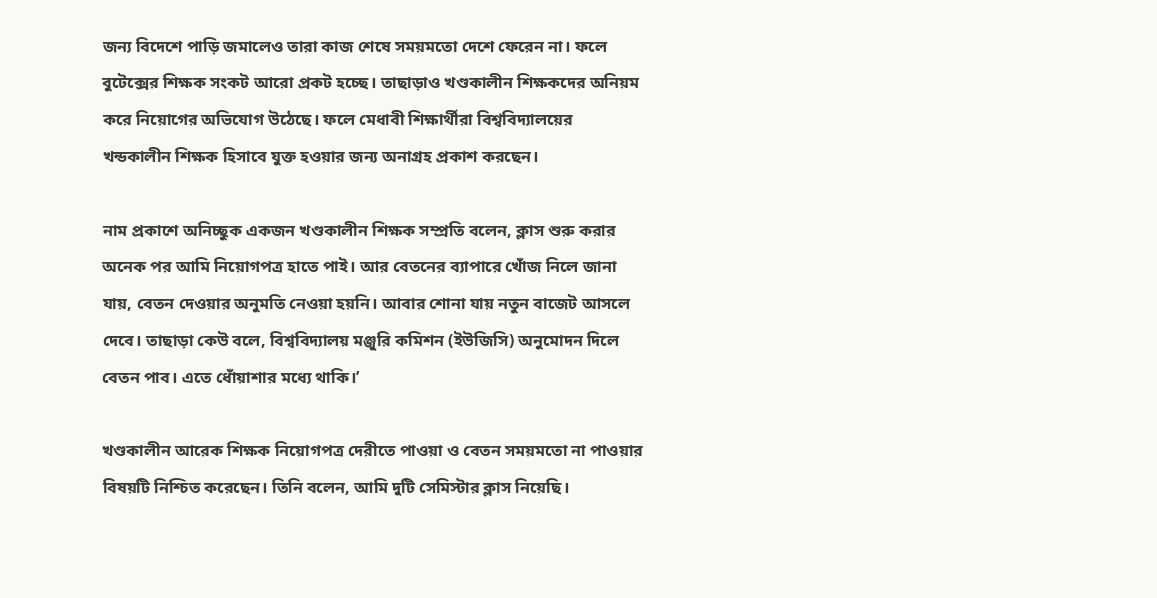জন্য বিদেশে পাড়ি জমালেও তারা কাজ শেষে সময়মতো দেশে ফেরেন না। ফলে বুটেক্সের শিক্ষক সংকট আরো প্রকট হচ্ছে। তাছাড়াও খণ্ডকালীন শিক্ষকদের অনিয়ম করে নিয়োগের অভিযোগ উঠেছে। ফলে মেধাবী শিক্ষার্থীরা বিশ্ববিদ্যালয়ের খন্ডকালীন শিক্ষক হিসাবে যুক্ত হওয়ার জন্য অনাগ্রহ প্রকাশ করছেন।

নাম প্রকাশে অনিচ্ছুক একজন খণ্ডকালীন শিক্ষক সম্প্রতি বলেন, ক্লাস শুরু করার অনেক পর আমি নিয়োগপত্র হাতে পাই। আর বেতনের ব্যাপারে খোঁজ নিলে জানা যায়, বেতন দেওয়ার অনুমতি নেওয়া হয়নি। আবার শোনা যায় নতুন বাজেট আসলে দেবে। তাছাড়া কেউ বলে, বিশ্ববিদ্যালয় মঞ্জুরি কমিশন (ইউজিসি) অনুমোদন দিলে বেতন পাব। এতে ধোঁয়াশার মধ্যে থাকি।’

খণ্ডকালীন আরেক শিক্ষক নিয়োগপত্র দেরীতে পাওয়া ও বেতন সময়মতো না পাওয়ার বিষয়টি নিশ্চিত করেছেন। তিনি বলেন, আমি দুটি সেমিস্টার ক্লাস নিয়েছি।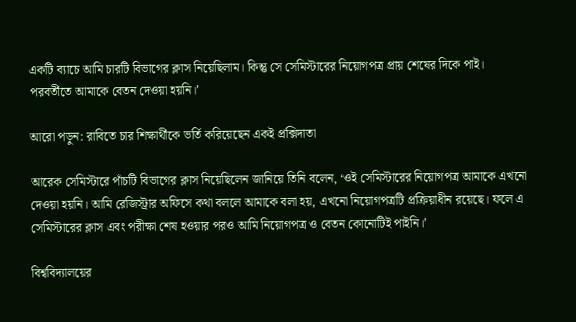একটি ব্যাচে আমি চারটি বিভাগের ক্লাস নিয়েছিলাম। কিন্তু সে সেমিস্টারের নিয়োগপত্র প্রায় শেষের দিকে পাই। পরবর্তীতে আমাকে বেতন দেওয়া হয়নি।’

আরো পড়ুন: রাবিতে চার শিক্ষার্থীকে ভর্তি করিয়েছেন একই প্রক্সিদাতা

আরেক সেমিস্টারে পাঁচটি বিভাগের ক্লাস নিয়েছিলেন জানিয়ে তিনি বলেন, ‘ওই সেমিস্টারের নিয়োগপত্র আমাকে এখনো দেওয়া হয়নি। আমি রেজিস্ট্রার অফিসে কথা বললে আমাকে বলা হয়, এখনো নিয়োগপত্রটি প্রক্রিয়াধীন রয়েছে। ফলে এ সেমিস্টারের ক্লাস এবং পরীক্ষা শেষ হওয়ার পরও আমি নিয়োগপত্র ও বেতন কোনোটিই পাইনি।’

বিশ্ববিদ্যালয়ের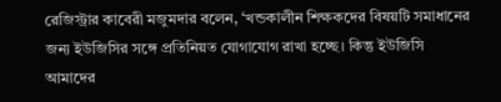রেজিস্ট্রার কাবেরী মজুমদার বলেন, ‘খন্ডকালীন শিক্ষকদের বিষয়টি সমাধানের জন্য ইউজিসির সঙ্গে প্রতিনিয়ত যোগাযোগ রাখা হচ্ছে। কিন্তু ইউজিসি আমাদের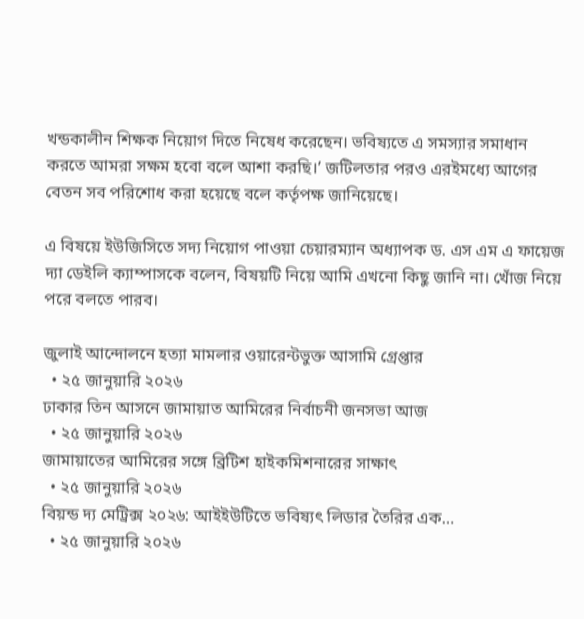খন্ডকালীন শিক্ষক নিয়োগ দিতে নিষেধ করেছেন। ভবিষ্যতে এ সমস্যার সমাধান করতে আমরা সক্ষম হবো বলে আশা করছি।’ জটিলতার পরও এরইমধ্যে আগের বেতন সব পরিশোধ করা হয়েছে বলে কর্তৃপক্ষ জানিয়েছে।

এ বিষয়ে ইউজিসিতে সদ্য নিয়োগ পাওয়া চেয়ারম্যান অধ্যাপক ড. এস এম এ ফায়েজ দ্যা ডেইলি ক্যাম্পাসকে বলেন, বিষয়টি নিয়ে আমি এখনো কিছু জানি না। খোঁজ নিয়ে পরে বলতে পারব।

জুলাই আন্দোলনে হত্যা মামলার ওয়ারেন্টভুক্ত আসামি গ্রেপ্তার
  • ২৫ জানুয়ারি ২০২৬
ঢাকার তিন আসনে জামায়াত আমিরের নির্বাচনী জনসভা আজ
  • ২৫ জানুয়ারি ২০২৬
জামায়াতের আমিরের সঙ্গে ব্রিটিশ হাইকমিশনারের সাক্ষাৎ
  • ২৫ জানুয়ারি ২০২৬
বিয়ন্ড দ্য মেট্রিক্স ২০২৬: আইইউটিতে ভবিষ্যৎ লিডার তৈরির এক…
  • ২৫ জানুয়ারি ২০২৬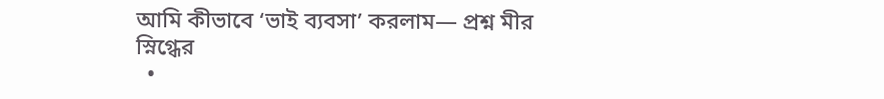আমি কীভাবে ‘ভাই ব্যবসা’ করলাম— প্রশ্ন মীর স্নিগ্ধের
  •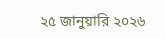২৫ জানুয়ারি ২০২৬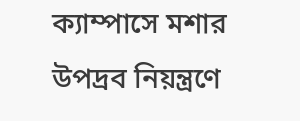ক্যাম্পাসে মশার উপদ্রব নিয়ন্ত্রণে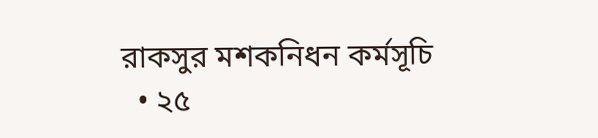রাকসুর মশকনিধন কর্মসূচি
  • ২৫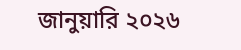জানুয়ারি ২০২৬